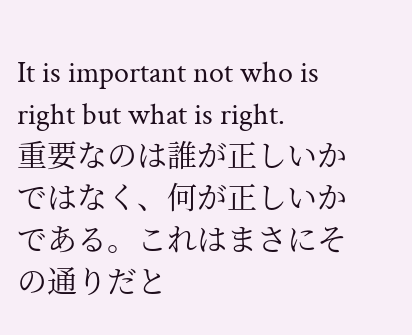It is important not who is right but what is right.
重要なのは誰が正しいかではなく、何が正しいかである。これはまさにその通りだと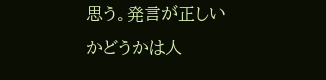思う。発言が正しいかどうかは人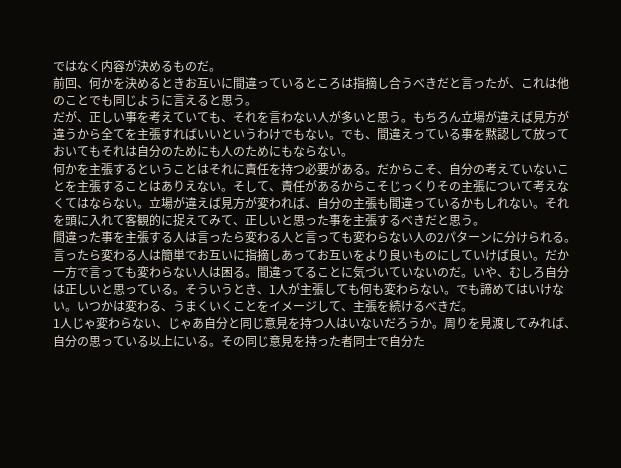ではなく内容が決めるものだ。
前回、何かを決めるときお互いに間違っているところは指摘し合うべきだと言ったが、これは他のことでも同じように言えると思う。
だが、正しい事を考えていても、それを言わない人が多いと思う。もちろん立場が違えば見方が違うから全てを主張すればいいというわけでもない。でも、間違えっている事を黙認して放っておいてもそれは自分のためにも人のためにもならない。
何かを主張するということはそれに責任を持つ必要がある。だからこそ、自分の考えていないことを主張することはありえない。そして、責任があるからこそじっくりその主張について考えなくてはならない。立場が違えば見方が変われば、自分の主張も間違っているかもしれない。それを頭に入れて客観的に捉えてみて、正しいと思った事を主張するべきだと思う。
間違った事を主張する人は言ったら変わる人と言っても変わらない人の2パターンに分けられる。言ったら変わる人は簡単でお互いに指摘しあってお互いをより良いものにしていけば良い。だか一方で言っても変わらない人は困る。間違ってることに気づいていないのだ。いや、むしろ自分は正しいと思っている。そういうとき、1人が主張しても何も変わらない。でも諦めてはいけない。いつかは変わる、うまくいくことをイメージして、主張を続けるべきだ。
1人じゃ変わらない、じゃあ自分と同じ意見を持つ人はいないだろうか。周りを見渡してみれば、自分の思っている以上にいる。その同じ意見を持った者同士で自分た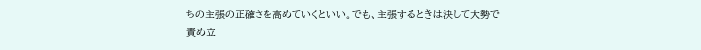ちの主張の正確さを高めていくといい。でも、主張するときは決して大勢で責め立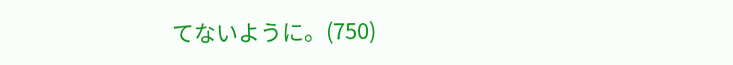てないように。(750)